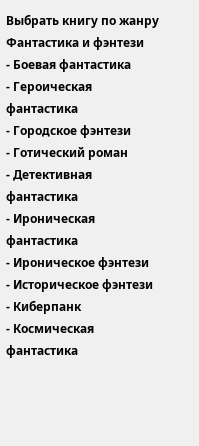Выбрать книгу по жанру
Фантастика и фэнтези
- Боевая фантастика
- Героическая фантастика
- Городское фэнтези
- Готический роман
- Детективная фантастика
- Ироническая фантастика
- Ироническое фэнтези
- Историческое фэнтези
- Киберпанк
- Космическая фантастика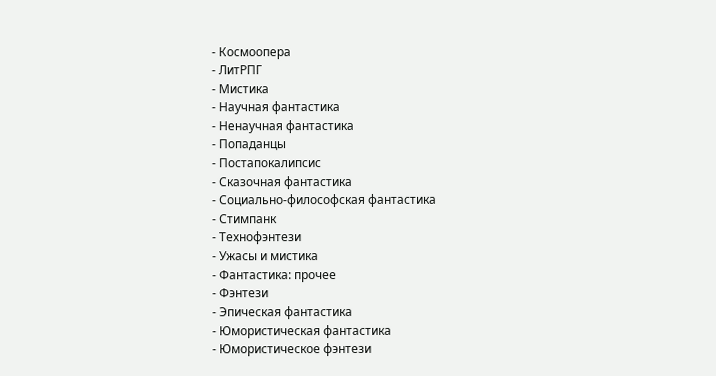- Космоопера
- ЛитРПГ
- Мистика
- Научная фантастика
- Ненаучная фантастика
- Попаданцы
- Постапокалипсис
- Сказочная фантастика
- Социально-философская фантастика
- Стимпанк
- Технофэнтези
- Ужасы и мистика
- Фантастика: прочее
- Фэнтези
- Эпическая фантастика
- Юмористическая фантастика
- Юмористическое фэнтези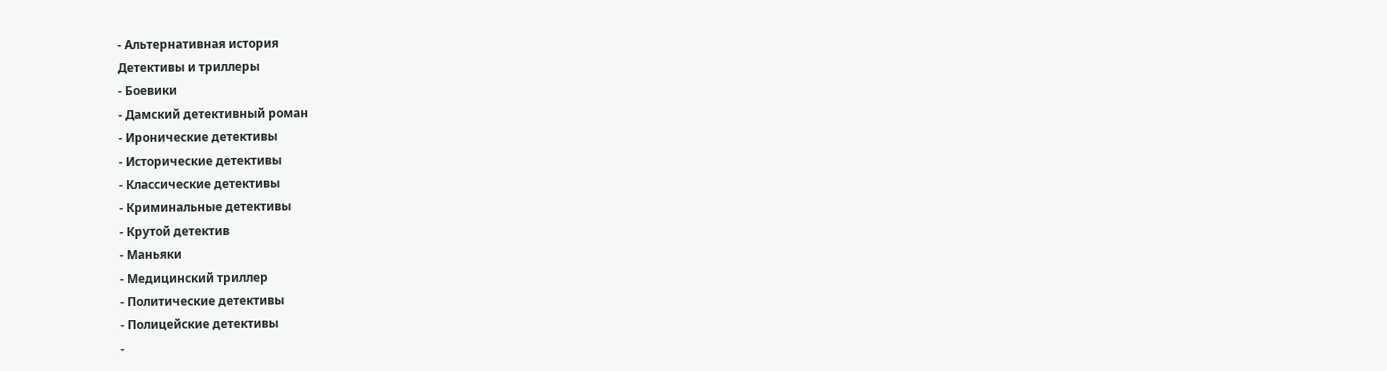- Альтернативная история
Детективы и триллеры
- Боевики
- Дамский детективный роман
- Иронические детективы
- Исторические детективы
- Классические детективы
- Криминальные детективы
- Крутой детектив
- Маньяки
- Медицинский триллер
- Политические детективы
- Полицейские детективы
-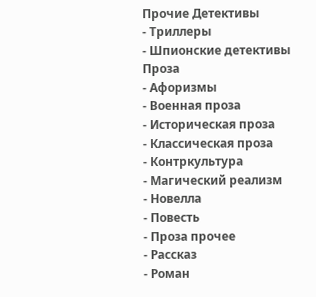Прочие Детективы
- Триллеры
- Шпионские детективы
Проза
- Афоризмы
- Военная проза
- Историческая проза
- Классическая проза
- Контркультура
- Магический реализм
- Новелла
- Повесть
- Проза прочее
- Рассказ
- Роман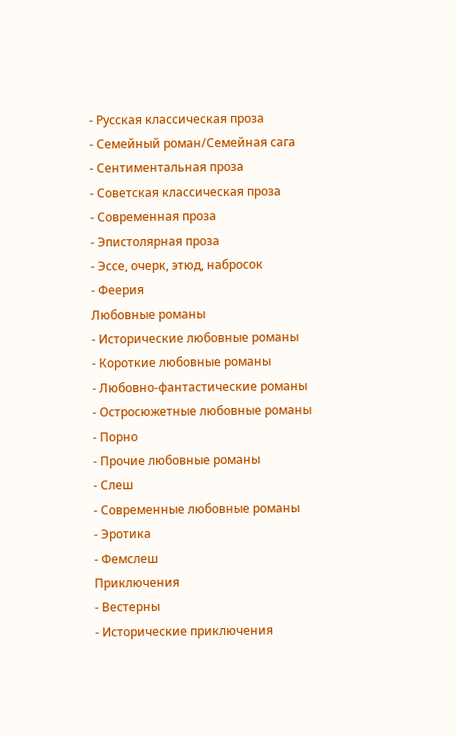- Русская классическая проза
- Семейный роман/Семейная сага
- Сентиментальная проза
- Советская классическая проза
- Современная проза
- Эпистолярная проза
- Эссе, очерк, этюд, набросок
- Феерия
Любовные романы
- Исторические любовные романы
- Короткие любовные романы
- Любовно-фантастические романы
- Остросюжетные любовные романы
- Порно
- Прочие любовные романы
- Слеш
- Современные любовные романы
- Эротика
- Фемслеш
Приключения
- Вестерны
- Исторические приключения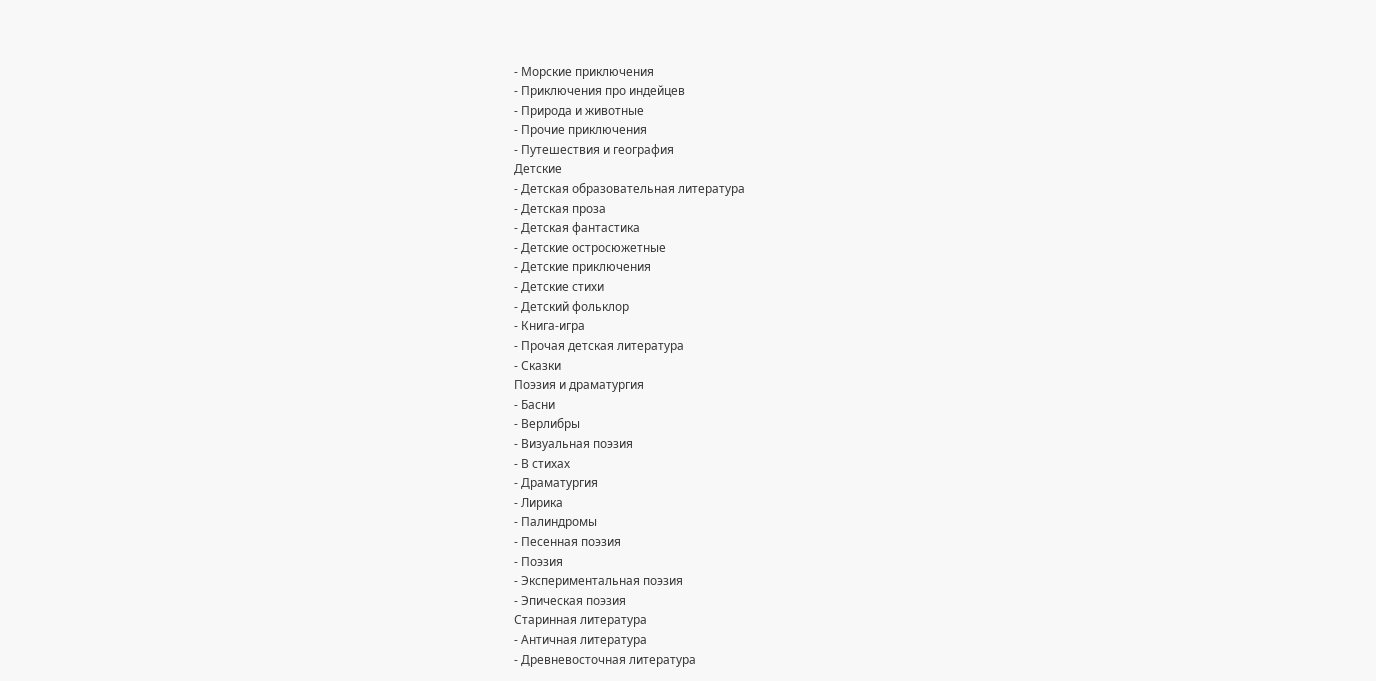- Морские приключения
- Приключения про индейцев
- Природа и животные
- Прочие приключения
- Путешествия и география
Детские
- Детская образовательная литература
- Детская проза
- Детская фантастика
- Детские остросюжетные
- Детские приключения
- Детские стихи
- Детский фольклор
- Книга-игра
- Прочая детская литература
- Сказки
Поэзия и драматургия
- Басни
- Верлибры
- Визуальная поэзия
- В стихах
- Драматургия
- Лирика
- Палиндромы
- Песенная поэзия
- Поэзия
- Экспериментальная поэзия
- Эпическая поэзия
Старинная литература
- Античная литература
- Древневосточная литература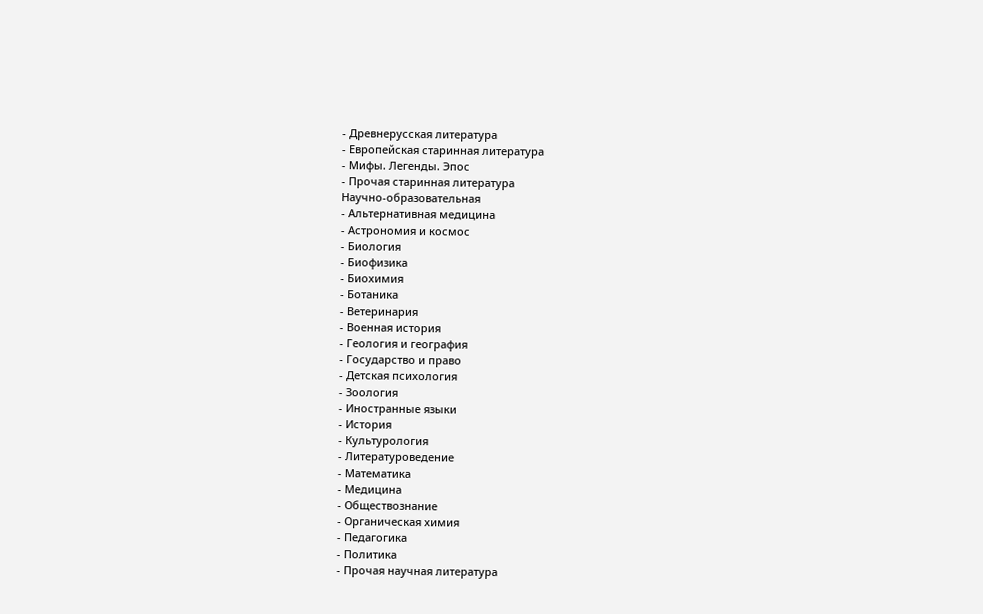- Древнерусская литература
- Европейская старинная литература
- Мифы. Легенды. Эпос
- Прочая старинная литература
Научно-образовательная
- Альтернативная медицина
- Астрономия и космос
- Биология
- Биофизика
- Биохимия
- Ботаника
- Ветеринария
- Военная история
- Геология и география
- Государство и право
- Детская психология
- Зоология
- Иностранные языки
- История
- Культурология
- Литературоведение
- Математика
- Медицина
- Обществознание
- Органическая химия
- Педагогика
- Политика
- Прочая научная литература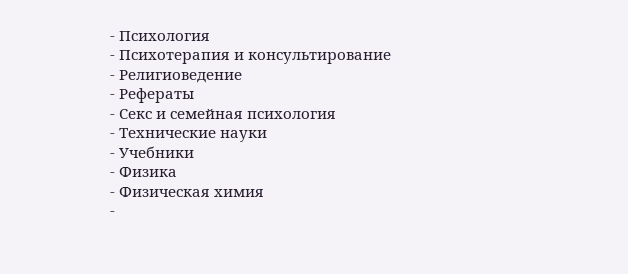- Психология
- Психотерапия и консультирование
- Религиоведение
- Рефераты
- Секс и семейная психология
- Технические науки
- Учебники
- Физика
- Физическая химия
-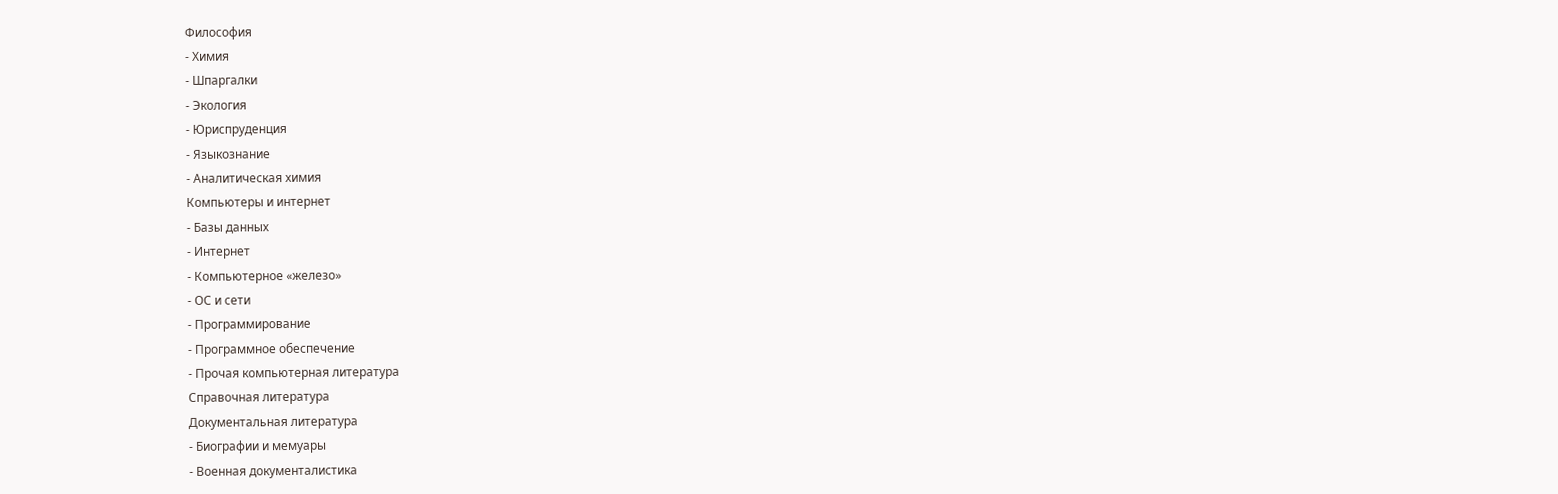Философия
- Химия
- Шпаргалки
- Экология
- Юриспруденция
- Языкознание
- Аналитическая химия
Компьютеры и интернет
- Базы данных
- Интернет
- Компьютерное «железо»
- ОС и сети
- Программирование
- Программное обеспечение
- Прочая компьютерная литература
Справочная литература
Документальная литература
- Биографии и мемуары
- Военная документалистика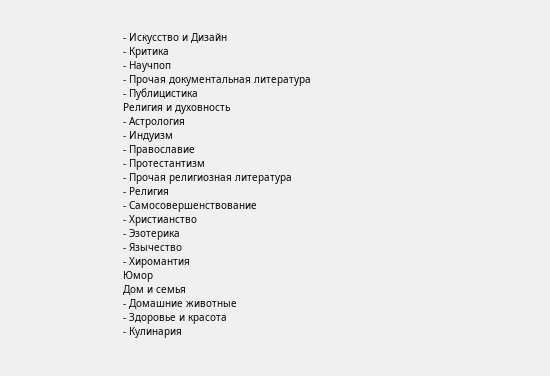- Искусство и Дизайн
- Критика
- Научпоп
- Прочая документальная литература
- Публицистика
Религия и духовность
- Астрология
- Индуизм
- Православие
- Протестантизм
- Прочая религиозная литература
- Религия
- Самосовершенствование
- Христианство
- Эзотерика
- Язычество
- Хиромантия
Юмор
Дом и семья
- Домашние животные
- Здоровье и красота
- Кулинария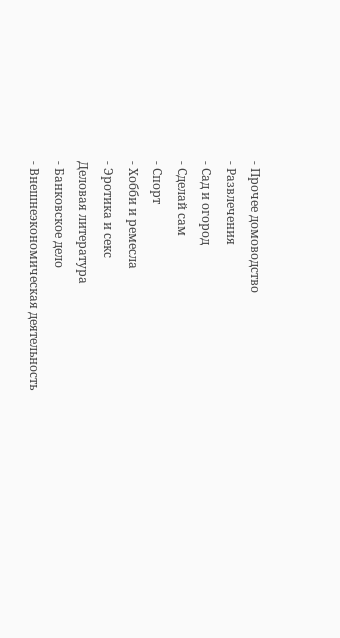- Прочее домоводство
- Развлечения
- Сад и огород
- Сделай сам
- Спорт
- Хобби и ремесла
- Эротика и секс
Деловая литература
- Банковское дело
- Внешнеэкономическая деятельность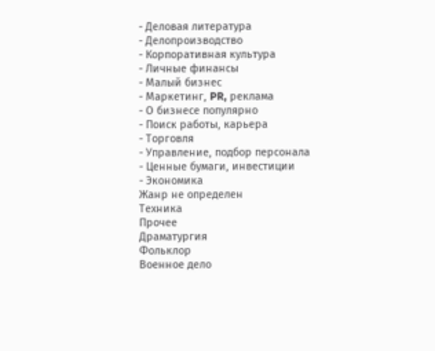- Деловая литература
- Делопроизводство
- Корпоративная культура
- Личные финансы
- Малый бизнес
- Маркетинг, PR, реклама
- О бизнесе популярно
- Поиск работы, карьера
- Торговля
- Управление, подбор персонала
- Ценные бумаги, инвестиции
- Экономика
Жанр не определен
Техника
Прочее
Драматургия
Фольклор
Военное дело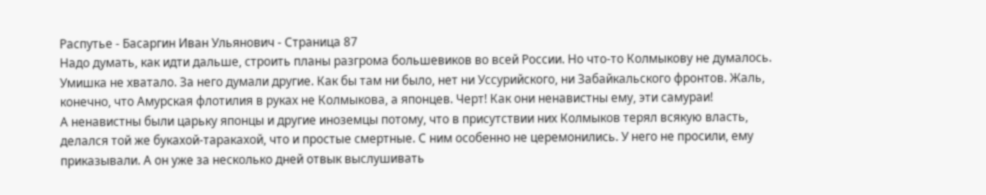Распутье - Басаргин Иван Ульянович - Страница 87
Надо думать, как идти дальше, строить планы разгрома большевиков во всей России. Но что-то Колмыкову не думалось. Умишка не хватало. За него думали другие. Как бы там ни было, нет ни Уссурийского, ни Забайкальского фронтов. Жаль, конечно, что Амурская флотилия в руках не Колмыкова, а японцев. Черт! Как они ненавистны ему, эти самураи!
А ненавистны были царьку японцы и другие иноземцы потому, что в присутствии них Колмыков терял всякую власть, делался той же букахой-таракахой, что и простые смертные. С ним особенно не церемонились. У него не просили, ему приказывали. А он уже за несколько дней отвык выслушивать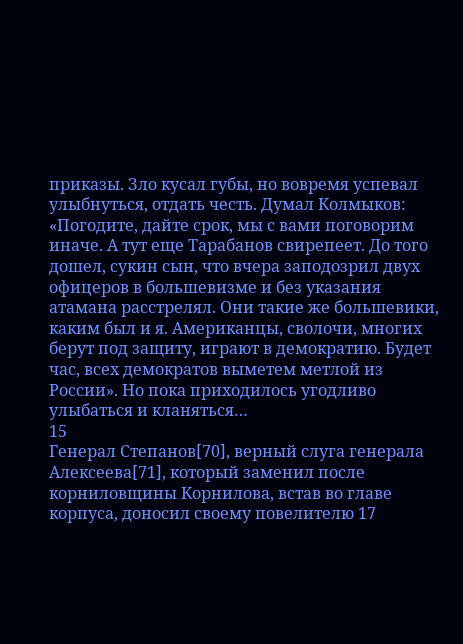приказы. Зло кусал губы, но вовремя успевал улыбнуться, отдать честь. Думал Колмыков: «Погодите, дайте срок, мы с вами поговорим иначе. А тут еще Тарабанов свирепеет. До того дошел, сукин сын, что вчера заподозрил двух офицеров в большевизме и без указания атамана расстрелял. Они такие же большевики, каким был и я. Американцы, сволочи, многих берут под защиту, играют в демократию. Будет час, всех демократов выметем метлой из России». Но пока приходилось угодливо улыбаться и кланяться…
15
Генерал Степанов[70], верный слуга генерала Алексеева[71], который заменил после корниловщины Корнилова, встав во главе корпуса, доносил своему повелителю 17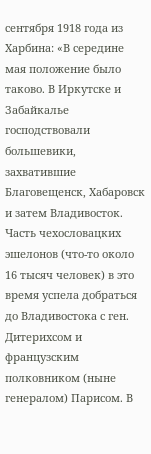сентября 1918 года из Харбина: «В середине мая положение было таково. В Иркутске и Забайкалье господствовали большевики, захватившие Благовещенск, Хабаровск и затем Владивосток. Часть чехословацких эшелонов (что-то около 16 тысяч человек) в это время успела добраться до Владивостока с ген. Дитерихсом и французским полковником (ныне генералом) Парисом. В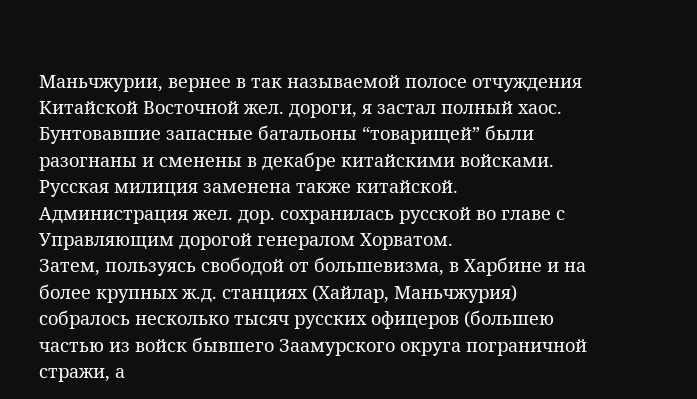Маньчжурии, вернее в так называемой полосе отчуждения Китайской Восточной жел. дороги, я застал полный хаос.
Бунтовавшие запасные батальоны “товарищей” были разогнаны и сменены в декабре китайскими войсками. Русская милиция заменена также китайской. Администрация жел. дор. сохранилась русской во главе с Управляющим дорогой генералом Хорватом.
Затем, пользуясь свободой от большевизма, в Харбине и на более крупных ж.д. станциях (Хайлар, Маньчжурия) собралось несколько тысяч русских офицеров (большею частью из войск бывшего Заамурского округа пограничной стражи, а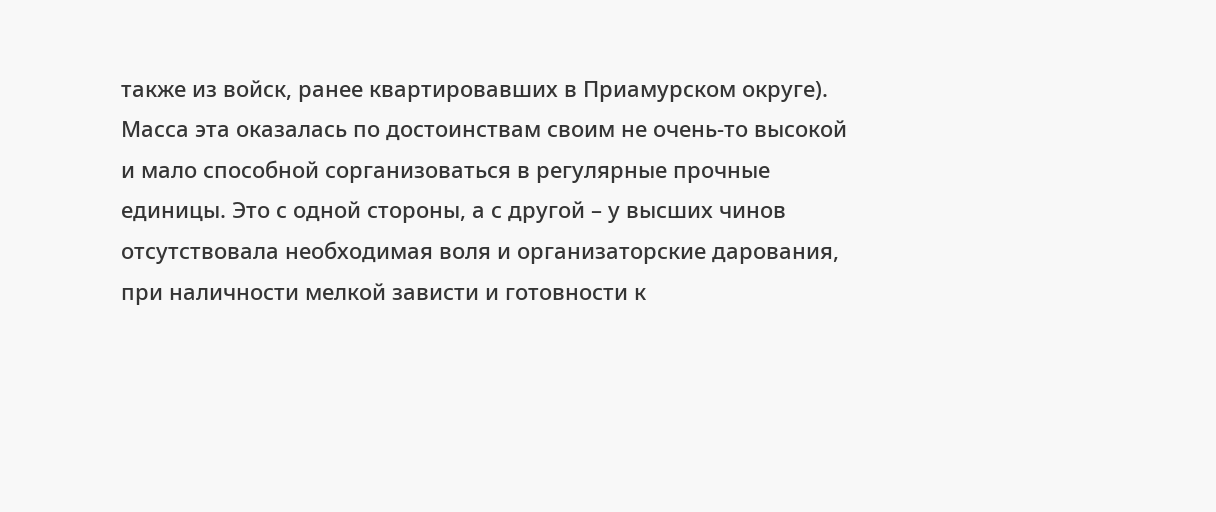также из войск, ранее квартировавших в Приамурском округе).
Масса эта оказалась по достоинствам своим не очень-то высокой и мало способной сорганизоваться в регулярные прочные единицы. Это с одной стороны, а с другой – у высших чинов отсутствовала необходимая воля и организаторские дарования, при наличности мелкой зависти и готовности к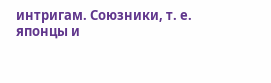интригам. Союзники, т. е. японцы и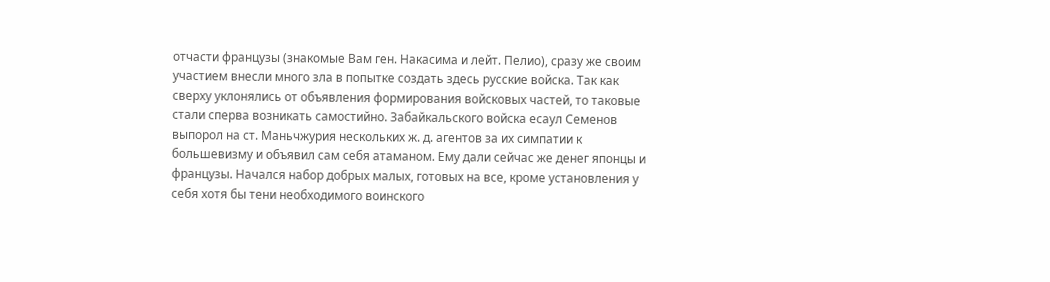отчасти французы (знакомые Вам ген. Накасима и лейт. Пелио), сразу же своим участием внесли много зла в попытке создать здесь русские войска. Так как сверху уклонялись от объявления формирования войсковых частей, то таковые стали сперва возникать самостийно. Забайкальского войска есаул Семенов выпорол на ст. Маньчжурия нескольких ж. д. агентов за их симпатии к большевизму и объявил сам себя атаманом. Ему дали сейчас же денег японцы и французы. Начался набор добрых малых, готовых на все, кроме установления у себя хотя бы тени необходимого воинского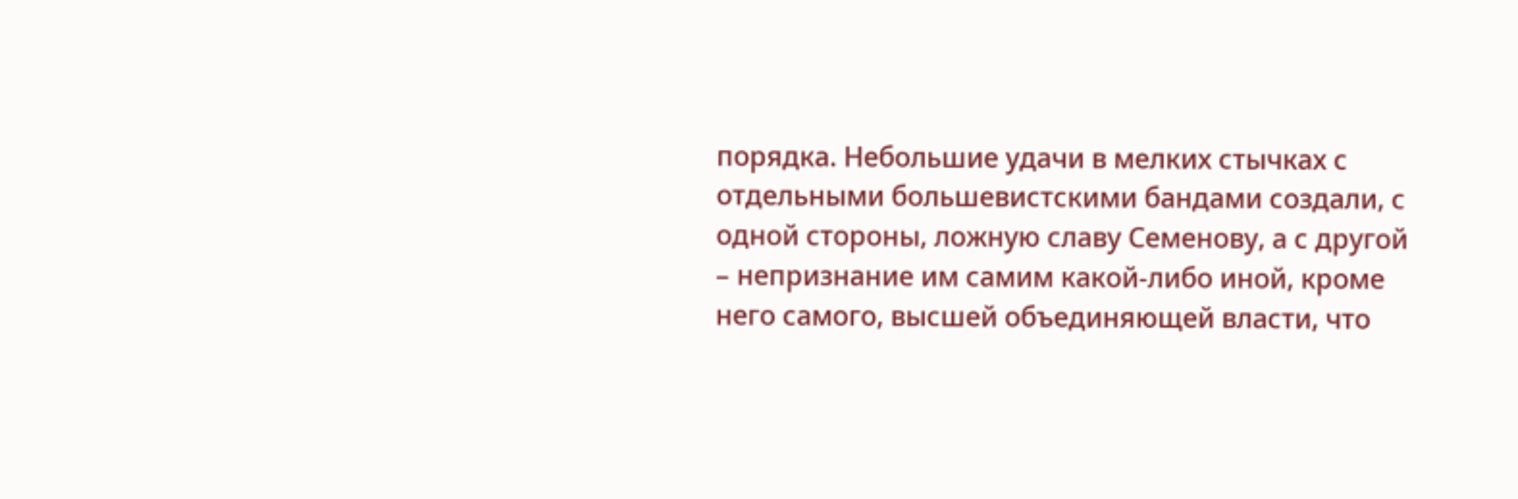порядка. Небольшие удачи в мелких стычках с отдельными большевистскими бандами создали, с одной стороны, ложную славу Семенову, а с другой – непризнание им самим какой-либо иной, кроме него самого, высшей объединяющей власти, что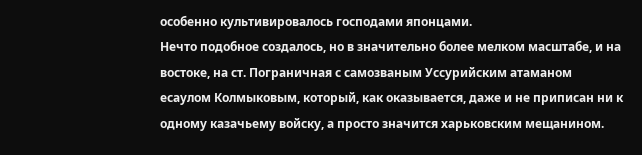особенно культивировалось господами японцами.
Нечто подобное создалось, но в значительно более мелком масштабе, и на востоке, на ст. Пограничная с самозваным Уссурийским атаманом есаулом Колмыковым, который, как оказывается, даже и не приписан ни к одному казачьему войску, а просто значится харьковским мещанином.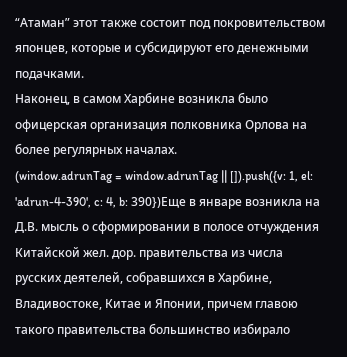“Атаман” этот также состоит под покровительством японцев, которые и субсидируют его денежными подачками.
Наконец, в самом Харбине возникла было офицерская организация полковника Орлова на более регулярных началах.
(window.adrunTag = window.adrunTag || []).push({v: 1, el: 'adrun-4-390', c: 4, b: 390})Еще в январе возникла на Д.В. мысль о сформировании в полосе отчуждения Китайской жел. дор. правительства из числа русских деятелей, собравшихся в Харбине, Владивостоке, Китае и Японии, причем главою такого правительства большинство избирало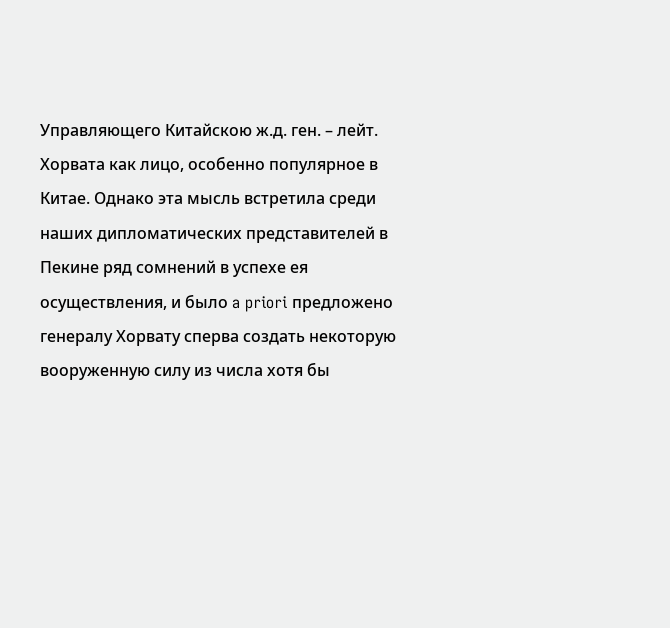Управляющего Китайскою ж.д. ген. – лейт. Хорвата как лицо, особенно популярное в Китае. Однако эта мысль встретила среди наших дипломатических представителей в Пекине ряд сомнений в успехе ея осуществления, и было a priori предложено генералу Хорвату сперва создать некоторую вооруженную силу из числа хотя бы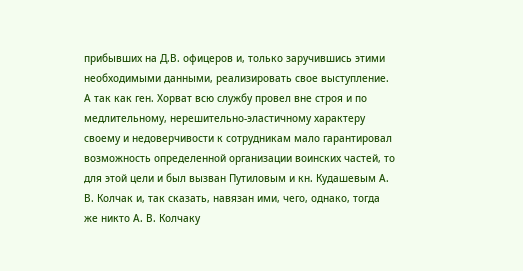прибывших на Д.В. офицеров и, только заручившись этими необходимыми данными, реализировать свое выступление. А так как ген. Хорват всю службу провел вне строя и по медлительному, нерешительно-эластичному характеру своему и недоверчивости к сотрудникам мало гарантировал возможность определенной организации воинских частей, то для этой цели и был вызван Путиловым и кн. Кудашевым А. В. Колчак и, так сказать, навязан ими, чего, однако, тогда же никто А. В. Колчаку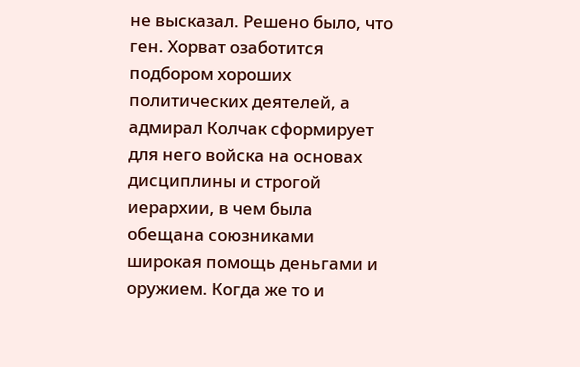не высказал. Решено было, что ген. Хорват озаботится подбором хороших политических деятелей, а адмирал Колчак сформирует для него войска на основах дисциплины и строгой иерархии, в чем была обещана союзниками широкая помощь деньгами и оружием. Когда же то и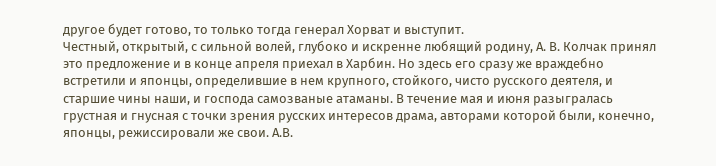другое будет готово, то только тогда генерал Хорват и выступит.
Честный, открытый, с сильной волей, глубоко и искренне любящий родину, А. В. Колчак принял это предложение и в конце апреля приехал в Харбин. Но здесь его сразу же враждебно встретили и японцы, определившие в нем крупного, стойкого, чисто русского деятеля, и старшие чины наши, и господа самозваные атаманы. В течение мая и июня разыгралась грустная и гнусная с точки зрения русских интересов драма, авторами которой были, конечно, японцы, режиссировали же свои. А.В.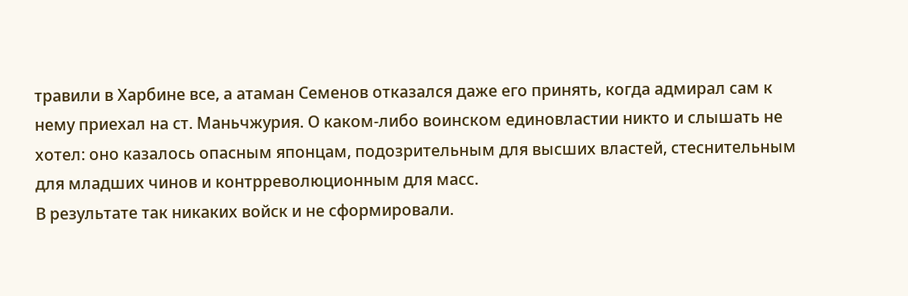травили в Харбине все, а атаман Семенов отказался даже его принять, когда адмирал сам к нему приехал на ст. Маньчжурия. О каком-либо воинском единовластии никто и слышать не хотел: оно казалось опасным японцам, подозрительным для высших властей, стеснительным для младших чинов и контрреволюционным для масс.
В результате так никаких войск и не сформировали.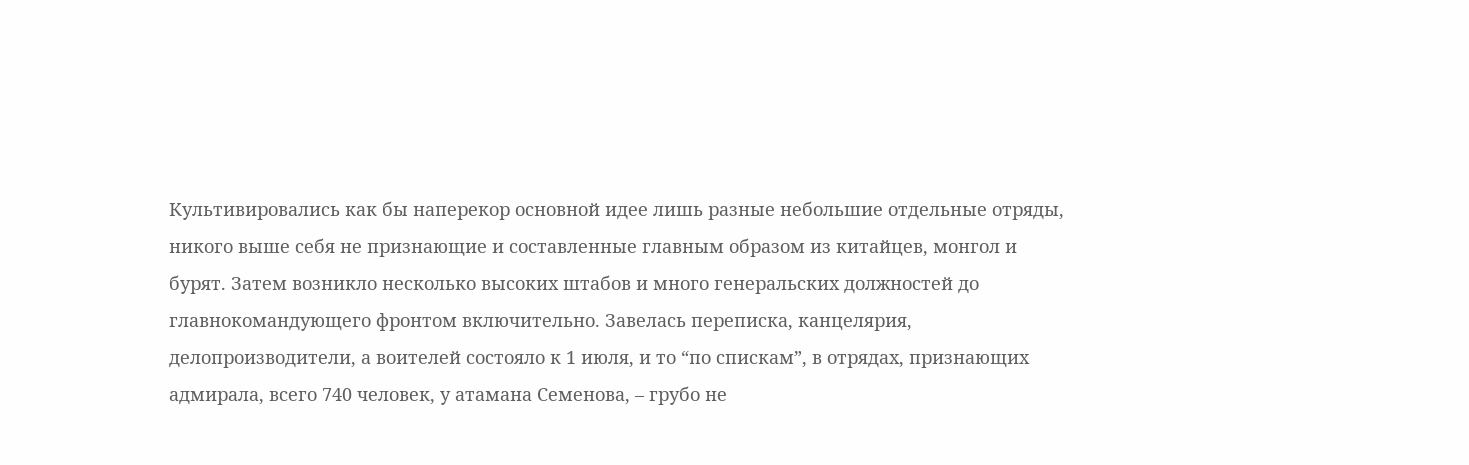Культивировались как бы наперекор основной идее лишь разные небольшие отдельные отряды, никого выше себя не признающие и составленные главным образом из китайцев, монгол и бурят. Затем возникло несколько высоких штабов и много генеральских должностей до главнокомандующего фронтом включительно. Завелась переписка, канцелярия, делопроизводители, а воителей состояло к 1 июля, и то “по спискам”, в отрядах, признающих адмирала, всего 740 человек, у атамана Семенова, – грубо не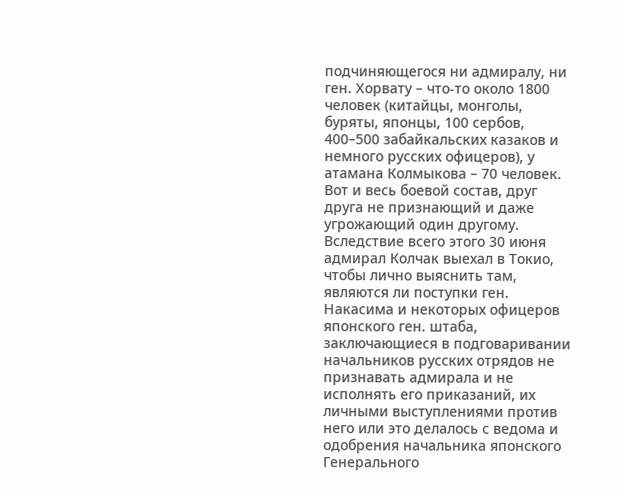подчиняющегося ни адмиралу, ни ген. Хорвату – что-то около 1800 человек (китайцы, монголы, буряты, японцы, 100 сербов, 400–500 забайкальских казаков и немного русских офицеров), у атамана Колмыкова – 70 человек. Вот и весь боевой состав, друг друга не признающий и даже угрожающий один другому.
Вследствие всего этого 30 июня адмирал Колчак выехал в Токио, чтобы лично выяснить там, являются ли поступки ген. Накасима и некоторых офицеров японского ген. штаба, заключающиеся в подговаривании начальников русских отрядов не признавать адмирала и не исполнять его приказаний, их личными выступлениями против него или это делалось с ведома и одобрения начальника японского Генерального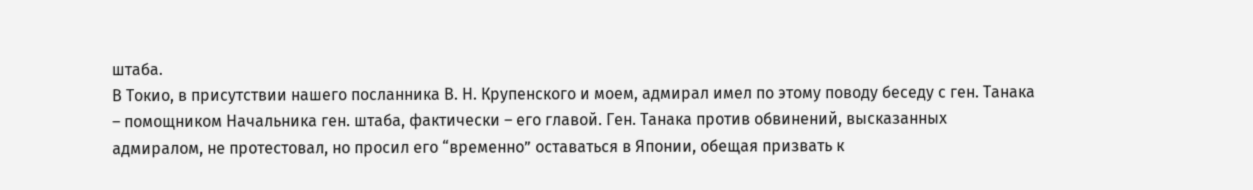штаба.
В Токио, в присутствии нашего посланника В. Н. Крупенского и моем, адмирал имел по этому поводу беседу с ген. Танака – помощником Начальника ген. штаба, фактически – его главой. Ген. Танака против обвинений, высказанных адмиралом, не протестовал, но просил его “временно” оставаться в Японии, обещая призвать к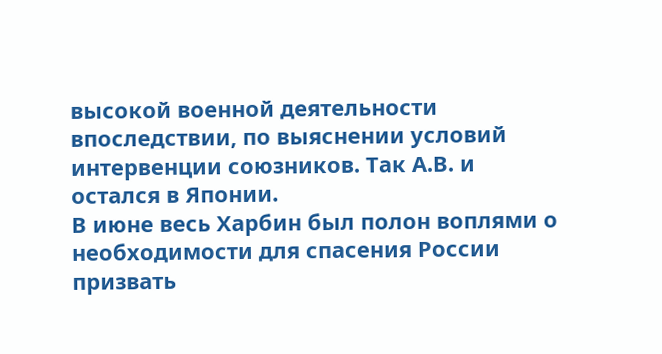высокой военной деятельности впоследствии, по выяснении условий интервенции союзников. Так А.В. и остался в Японии.
В июне весь Харбин был полон воплями о необходимости для спасения России призвать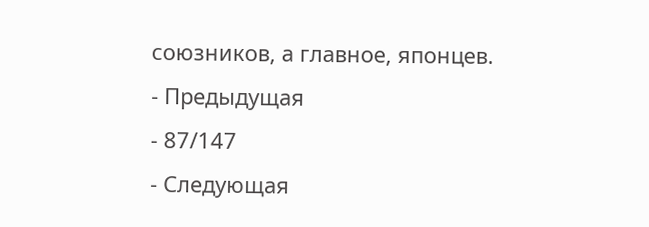союзников, а главное, японцев.
- Предыдущая
- 87/147
- Следующая